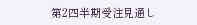第2四半期受注見通し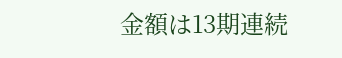金額は13期連続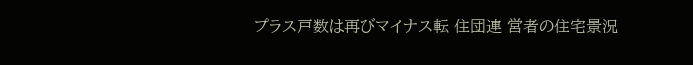プラス戸数は再びマイナス転 住団連 営者の住宅景況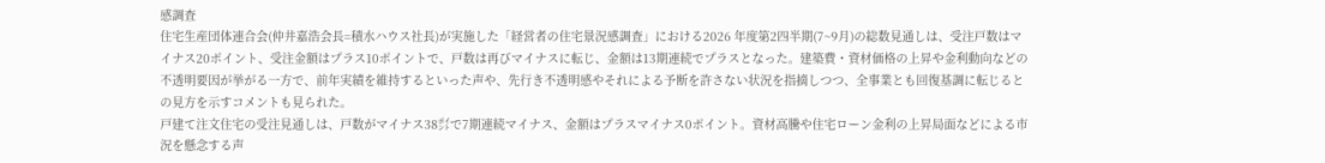感調査
住宅生産団体連合会(仲井嘉浩会長=積水ハウス社長)が実施した「経営者の住宅景況感調査」における2026 年度第2四半期(7~9月)の総数見通しは、受注戸数はマイナス20ポイント、受注金額はプラス10ポイントで、戸数は再びマイナスに転じ、金額は13期連続でプラスとなった。建築費・資材価格の上昇や金利動向などの不透明要因が挙がる一方で、前年実績を維持するといった声や、先行き不透明感やそれによる予断を許さない状況を指摘しつつ、全事業とも回復基調に転じるとの見方を示すコメントも見られた。
戸建て注文住宅の受注見通しは、戸数がマイナス38㌽で7期連続マイナス、金額はプラスマイナス0ポイント。資材高騰や住宅ローン金利の上昇局面などによる市況を懸念する声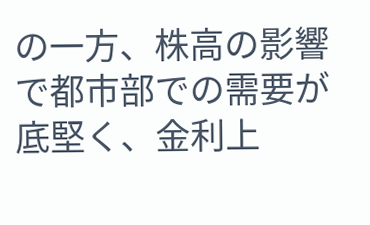の一方、株高の影響で都市部での需要が底堅く、金利上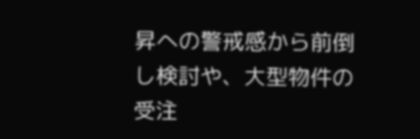昇への警戒感から前倒し検討や、大型物件の受注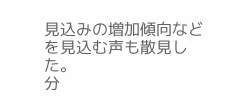見込みの増加傾向などを見込む声も散見した。
分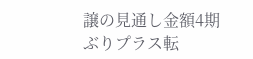譲の見通し金額4期ぶりプラス転